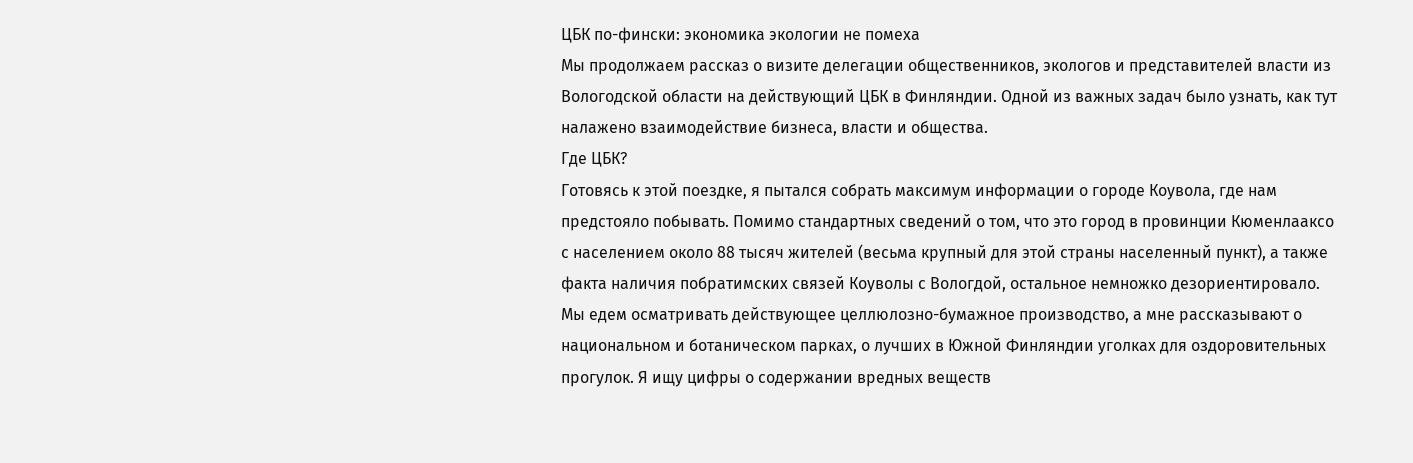ЦБК по-фински: экономика экологии не помеха
Мы продолжаем рассказ о визите делегации общественников, экологов и представителей власти из Вологодской области на действующий ЦБК в Финляндии. Одной из важных задач было узнать, как тут налажено взаимодействие бизнеса, власти и общества.
Где ЦБК?
Готовясь к этой поездке, я пытался собрать максимум информации о городе Коувола, где нам предстояло побывать. Помимо стандартных сведений о том, что это город в провинции Кюменлааксо с населением около 88 тысяч жителей (весьма крупный для этой страны населенный пункт), а также факта наличия побратимских связей Коуволы с Вологдой, остальное немножко дезориентировало.
Мы едем осматривать действующее целлюлозно-бумажное производство, а мне рассказывают о национальном и ботаническом парках, о лучших в Южной Финляндии уголках для оздоровительных прогулок. Я ищу цифры о содержании вредных веществ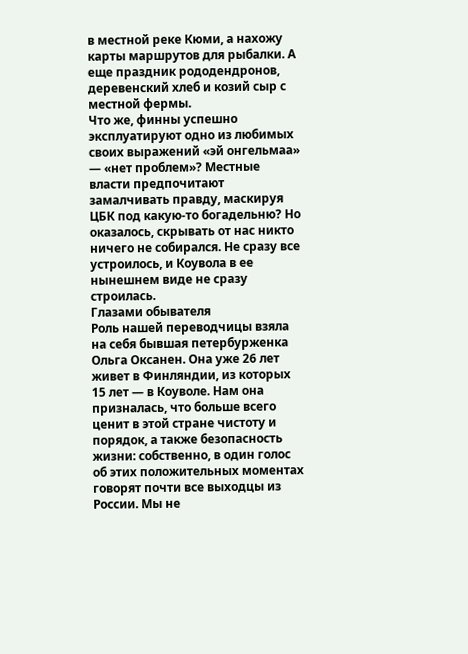в местной реке Кюми, а нахожу карты маршрутов для рыбалки. А еще праздник рододендронов, деревенский хлеб и козий сыр с местной фермы.
Что же, финны успешно эксплуатируют одно из любимых своих выражений «эй онгельмаа» — «нет проблем»? Местные власти предпочитают замалчивать правду, маскируя ЦБК под какую-то богадельню? Но оказалось, скрывать от нас никто ничего не собирался. Не сразу все устроилось, и Коувола в ее нынешнем виде не сразу строилась.
Глазами обывателя
Роль нашей переводчицы взяла на себя бывшая петербурженка Ольга Оксанен. Она уже 26 лет живет в Финляндии, из которых 15 лет — в Коуволе. Нам она призналась, что больше всего ценит в этой стране чистоту и порядок, а также безопасность жизни: собственно, в один голос об этих положительных моментах говорят почти все выходцы из России. Мы не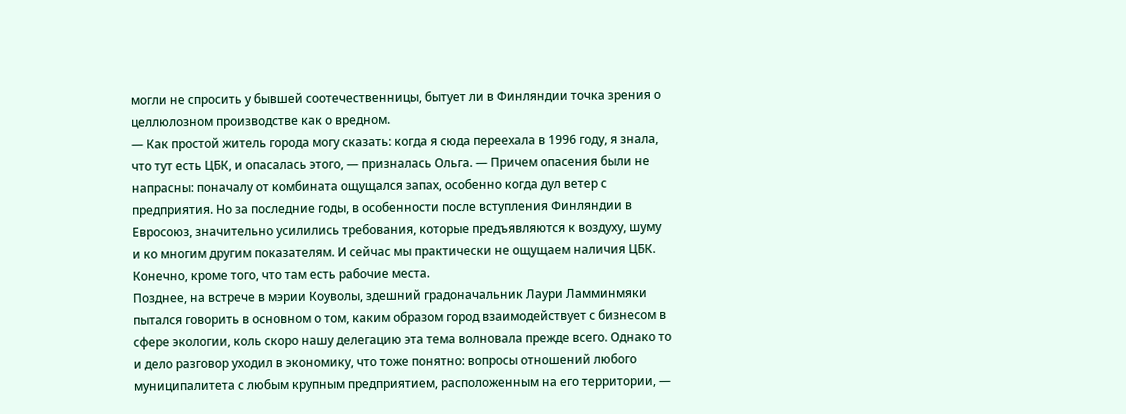могли не спросить у бывшей соотечественницы, бытует ли в Финляндии точка зрения о целлюлозном производстве как о вредном.
— Как простой житель города могу сказать: когда я сюда переехала в 1996 году, я знала, что тут есть ЦБК, и опасалась этого, — призналась Ольга. — Причем опасения были не напрасны: поначалу от комбината ощущался запах, особенно когда дул ветер с предприятия. Но за последние годы, в особенности после вступления Финляндии в Евросоюз, значительно усилились требования, которые предъявляются к воздуху, шуму и ко многим другим показателям. И сейчас мы практически не ощущаем наличия ЦБК. Конечно, кроме того, что там есть рабочие места.
Позднее, на встрече в мэрии Коуволы, здешний градоначальник Лаури Ламминмяки пытался говорить в основном о том, каким образом город взаимодействует с бизнесом в сфере экологии, коль скоро нашу делегацию эта тема волновала прежде всего. Однако то и дело разговор уходил в экономику, что тоже понятно: вопросы отношений любого муниципалитета с любым крупным предприятием, расположенным на его территории, —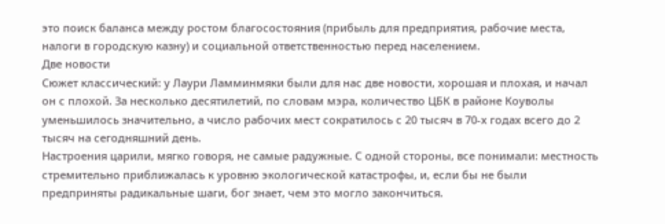это поиск баланса между ростом благосостояния (прибыль для предприятия, рабочие места, налоги в городскую казну) и социальной ответственностью перед населением.
Две новости
Сюжет классический: у Лаури Ламминмяки были для нас две новости, хорошая и плохая, и начал он с плохой. За несколько десятилетий, по словам мэра, количество ЦБК в районе Коуволы уменьшилось значительно, а число рабочих мест сократилось с 20 тысяч в 70-х годах всего до 2 тысяч на сегодняшний день.
Настроения царили, мягко говоря, не самые радужные. С одной стороны, все понимали: местность стремительно приближалась к уровню экологической катастрофы, и, если бы не были предприняты радикальные шаги, бог знает, чем это могло закончиться.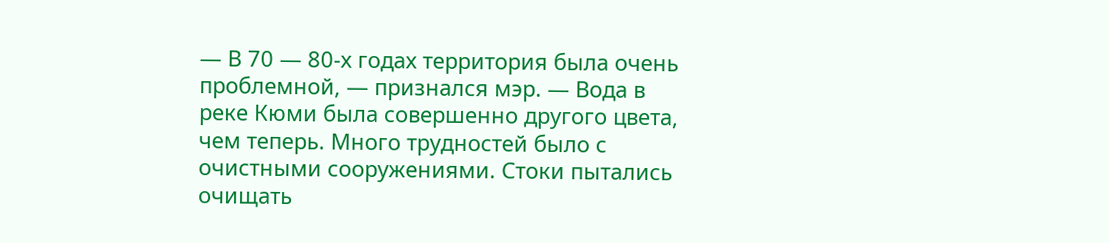— В 70 — 80-х годах территория была очень проблемной, — признался мэр. — Вода в реке Кюми была совершенно другого цвета, чем теперь. Много трудностей было с очистными сооружениями. Стоки пытались очищать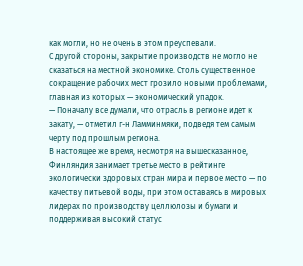как могли, но не очень в этом преуспевали.
С другой стороны, закрытие производств не могло не сказаться на местной экономике. Столь существенное сокращение рабочих мест грозило новыми проблемами, главная из которых — экономический упадок.
— Поначалу все думали, что отрасль в регионе идет к закату, — отметил г-н Ламминмяки, подведя тем самым черту под прошлым региона.
В настоящее же время, несмотря на вышесказанное, Финляндия занимает третье место в рейтинге экологически здоровых стран мира и первое место — по качеству питьевой воды, при этом оставаясь в мировых лидерах по производству целлюлозы и бумаги и поддерживая высокий статус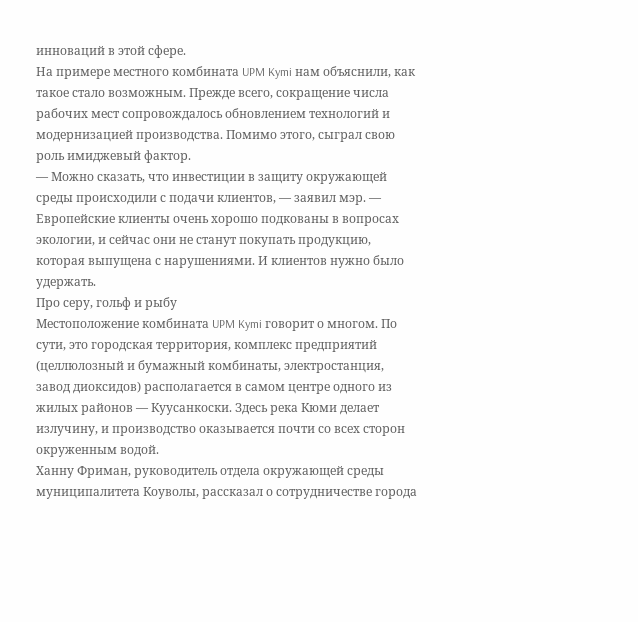инноваций в этой сфере.
На примере местного комбината UPM Kymi нам объяснили, как такое стало возможным. Прежде всего, сокращение числа рабочих мест сопровождалось обновлением технологий и модернизацией производства. Помимо этого, сыграл свою роль имиджевый фактор.
— Можно сказать, что инвестиции в защиту окружающей среды происходили с подачи клиентов, — заявил мэр. — Европейские клиенты очень хорошо подкованы в вопросах экологии, и сейчас они не станут покупать продукцию, которая выпущена с нарушениями. И клиентов нужно было удержать.
Про серу, гольф и рыбу
Местоположение комбината UPM Kymi говорит о многом. По сути, это городская территория, комплекс предприятий (целлюлозный и бумажный комбинаты, электростанция, завод диоксидов) располагается в самом центре одного из жилых районов — Куусанкоски. Здесь река Кюми делает излучину, и производство оказывается почти со всех сторон окруженным водой.
Ханну Фриман, руководитель отдела окружающей среды муниципалитета Коуволы, рассказал о сотрудничестве города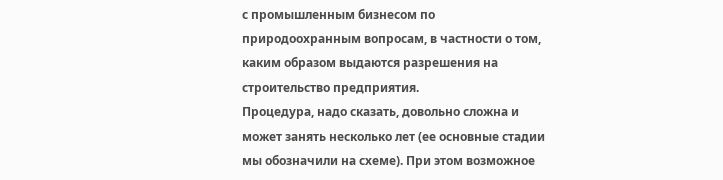с промышленным бизнесом по природоохранным вопросам, в частности о том, каким образом выдаются разрешения на строительство предприятия.
Процедура, надо сказать, довольно сложна и может занять несколько лет (ее основные стадии мы обозначили на схеме). При этом возможное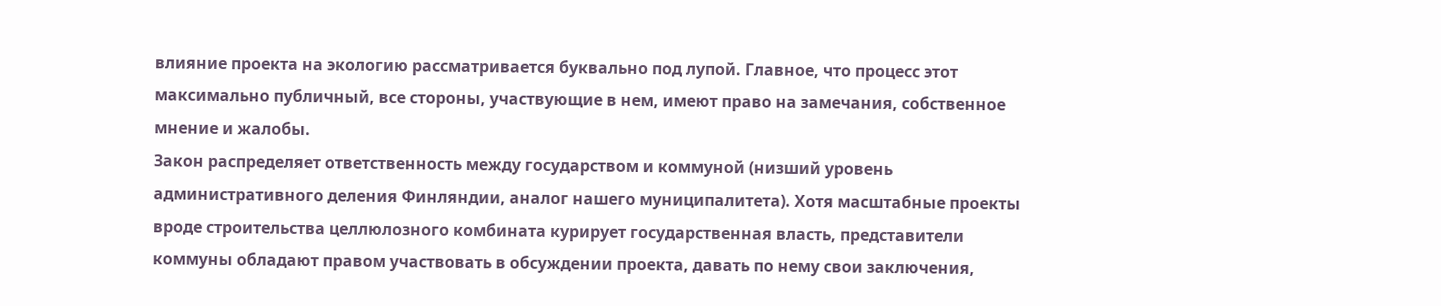влияние проекта на экологию рассматривается буквально под лупой. Главное, что процесс этот максимально публичный, все стороны, участвующие в нем, имеют право на замечания, собственное мнение и жалобы.
Закон распределяет ответственность между государством и коммуной (низший уровень административного деления Финляндии, аналог нашего муниципалитета). Хотя масштабные проекты вроде строительства целлюлозного комбината курирует государственная власть, представители коммуны обладают правом участвовать в обсуждении проекта, давать по нему свои заключения,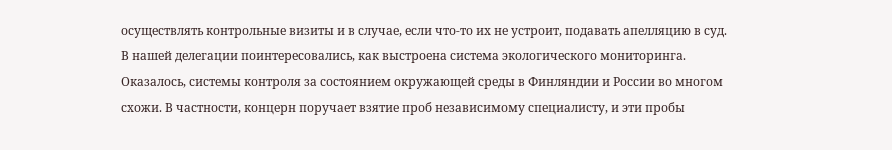осуществлять контрольные визиты и в случае, если что-то их не устроит, подавать апелляцию в суд.
В нашей делегации поинтересовались, как выстроена система экологического мониторинга. Оказалось, системы контроля за состоянием окружающей среды в Финляндии и России во многом схожи. В частности, концерн поручает взятие проб независимому специалисту, и эти пробы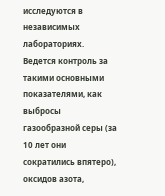исследуются в независимых лабораториях. Ведется контроль за такими основными показателями, как выбросы газообразной серы (за 10 лет они сократились впятеро), оксидов азота,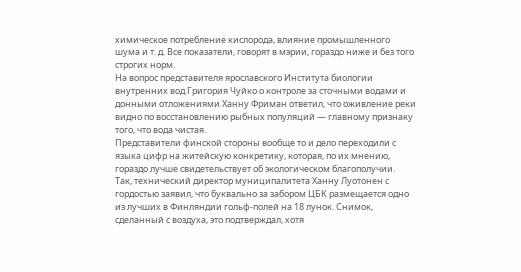химическое потребление кислорода, влияние промышленного шума и т. д. Все показатели, говорят в мэрии, гораздо ниже и без того строгих норм.
На вопрос представителя ярославского Института биологии внутренних вод Григория Чуйко о контроле за сточными водами и донными отложениями Ханну Фриман ответил, что оживление реки видно по восстановлению рыбных популяций — главному признаку того, что вода чистая.
Представители финской стороны вообще то и дело переходили с языка цифр на житейскую конкретику, которая, по их мнению, гораздо лучше свидетельствует об экологическом благополучии.
Так, технический директор муниципалитета Ханну Луотонен с гордостью заявил, что буквально за забором ЦБК размещается одно из лучших в Финляндии гольф-полей на 18 лунок. Снимок, сделанный с воздуха, это подтверждал, хотя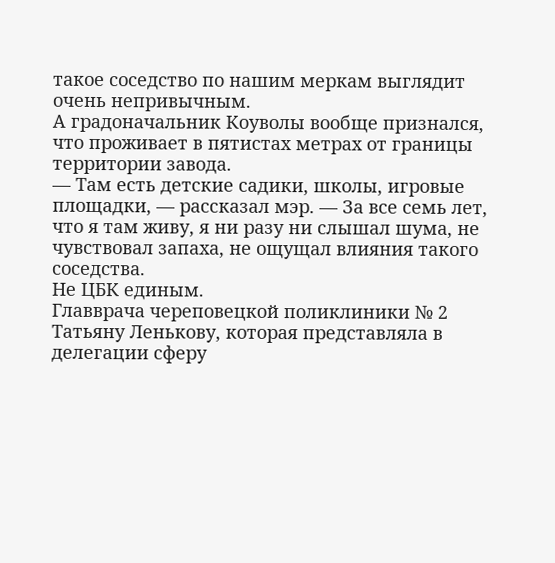такое соседство по нашим меркам выглядит очень непривычным.
А градоначальник Коуволы вообще признался, что проживает в пятистах метрах от границы территории завода.
— Там есть детские садики, школы, игровые площадки, — рассказал мэр. — За все семь лет, что я там живу, я ни разу ни слышал шума, не чувствовал запаха, не ощущал влияния такого соседства.
Не ЦБК единым.
Главврача череповецкой поликлиники № 2 Татьяну Ленькову, которая представляла в делегации сферу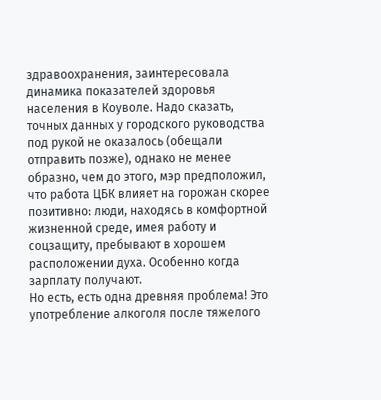здравоохранения, заинтересовала динамика показателей здоровья населения в Коуволе. Надо сказать, точных данных у городского руководства под рукой не оказалось (обещали отправить позже), однако не менее образно, чем до этого, мэр предположил, что работа ЦБК влияет на горожан скорее позитивно: люди, находясь в комфортной жизненной среде, имея работу и соцзащиту, пребывают в хорошем расположении духа. Особенно когда зарплату получают.
Но есть, есть одна древняя проблема! Это употребление алкоголя после тяжелого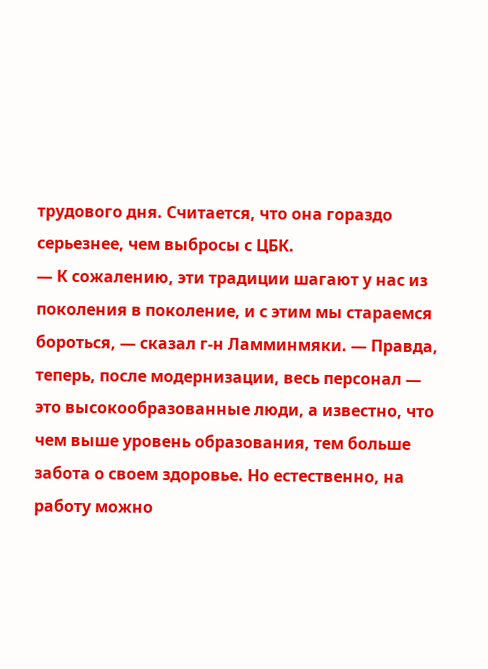трудового дня. Считается, что она гораздо серьезнее, чем выбросы с ЦБК.
— К сожалению, эти традиции шагают у нас из поколения в поколение, и с этим мы стараемся бороться, — сказал г-н Ламминмяки. — Правда, теперь, после модернизации, весь персонал — это высокообразованные люди, а известно, что чем выше уровень образования, тем больше забота о своем здоровье. Но естественно, на работу можно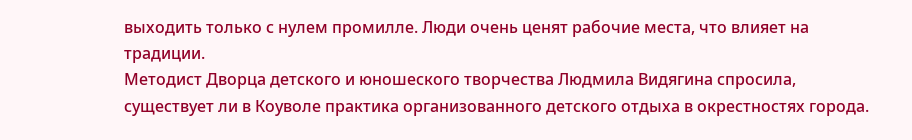выходить только с нулем промилле. Люди очень ценят рабочие места, что влияет на традиции.
Методист Дворца детского и юношеского творчества Людмила Видягина спросила, существует ли в Коуволе практика организованного детского отдыха в окрестностях города.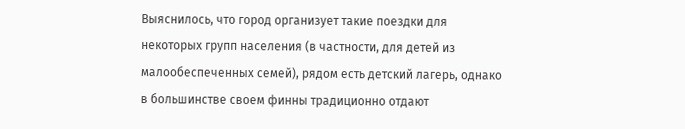Выяснилось, что город организует такие поездки для некоторых групп населения (в частности, для детей из малообеспеченных семей), рядом есть детский лагерь, однако в большинстве своем финны традиционно отдают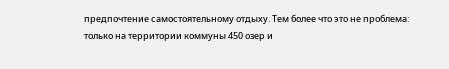предпочтение самостоятельному отдыху. Тем более что это не проблема: только на территории коммуны 450 озер и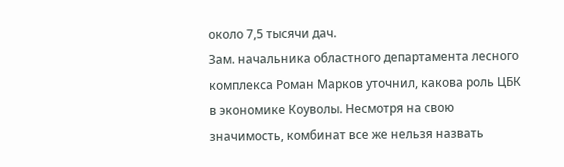около 7,5 тысячи дач.
Зам. начальника областного департамента лесного комплекса Роман Марков уточнил, какова роль ЦБК в экономике Коуволы. Несмотря на свою значимость, комбинат все же нельзя назвать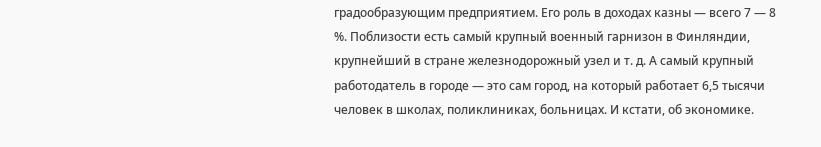градообразующим предприятием. Его роль в доходах казны — всего 7 — 8 %. Поблизости есть самый крупный военный гарнизон в Финляндии, крупнейший в стране железнодорожный узел и т. д. А самый крупный работодатель в городе — это сам город, на который работает 6,5 тысячи человек в школах, поликлиниках, больницах. И кстати, об экономике.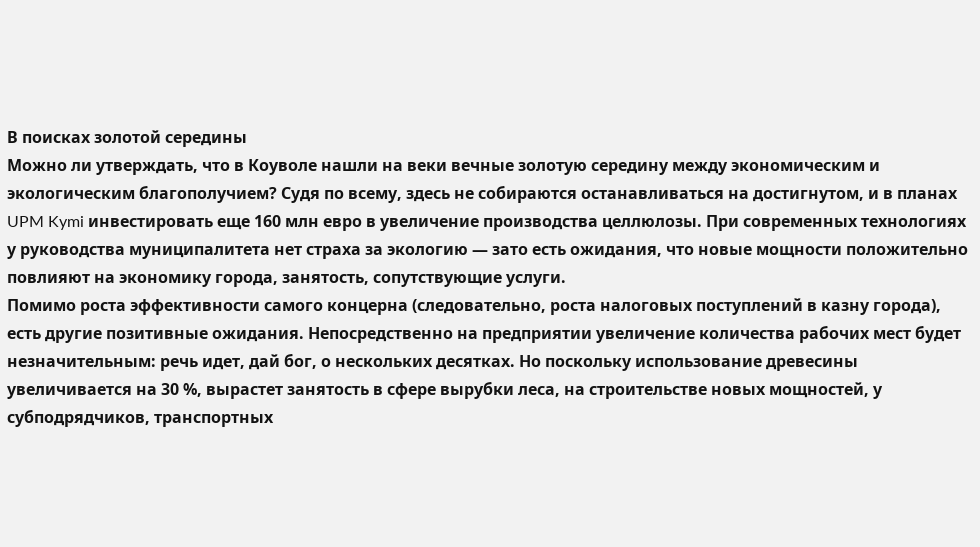В поисках золотой середины
Можно ли утверждать, что в Коуволе нашли на веки вечные золотую середину между экономическим и экологическим благополучием? Судя по всему, здесь не собираются останавливаться на достигнутом, и в планах UPM Kymi инвестировать еще 160 млн евро в увеличение производства целлюлозы. При современных технологиях у руководства муниципалитета нет страха за экологию — зато есть ожидания, что новые мощности положительно повлияют на экономику города, занятость, сопутствующие услуги.
Помимо роста эффективности самого концерна (следовательно, роста налоговых поступлений в казну города), есть другие позитивные ожидания. Непосредственно на предприятии увеличение количества рабочих мест будет незначительным: речь идет, дай бог, о нескольких десятках. Но поскольку использование древесины увеличивается на 30 %, вырастет занятость в сфере вырубки леса, на строительстве новых мощностей, у субподрядчиков, транспортных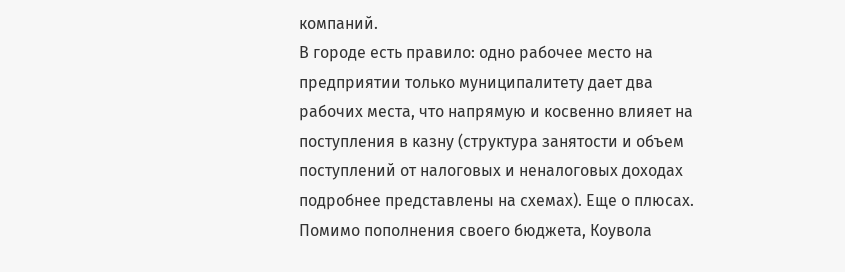компаний.
В городе есть правило: одно рабочее место на предприятии только муниципалитету дает два рабочих места, что напрямую и косвенно влияет на поступления в казну (структура занятости и объем поступлений от налоговых и неналоговых доходах подробнее представлены на схемах). Еще о плюсах. Помимо пополнения своего бюджета, Коувола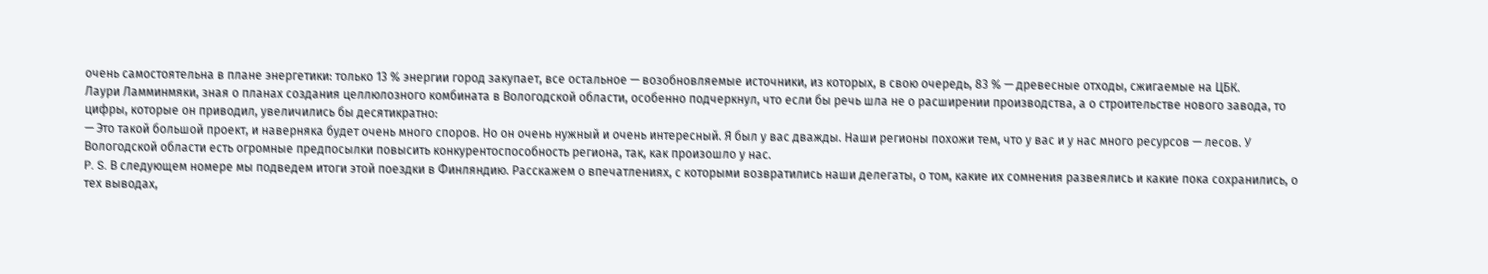очень самостоятельна в плане энергетики: только 13 % энергии город закупает, все остальное — возобновляемые источники, из которых, в свою очередь, 83 % — древесные отходы, сжигаемые на ЦБК.
Лаури Ламминмяки, зная о планах создания целлюлозного комбината в Вологодской области, особенно подчеркнул, что если бы речь шла не о расширении производства, а о строительстве нового завода, то цифры, которые он приводил, увеличились бы десятикратно:
— Это такой большой проект, и наверняка будет очень много споров. Но он очень нужный и очень интересный. Я был у вас дважды. Наши регионы похожи тем, что у вас и у нас много ресурсов — лесов. У Вологодской области есть огромные предпосылки повысить конкурентоспособность региона, так, как произошло у нас.
P. S. В следующем номере мы подведем итоги этой поездки в Финляндию. Расскажем о впечатлениях, с которыми возвратились наши делегаты, о том, какие их сомнения развеялись и какие пока сохранились, о тех выводах,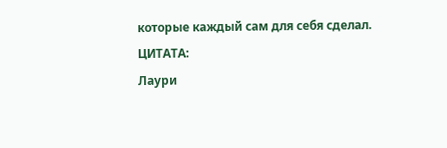которые каждый сам для себя сделал.
ЦИТАТА:
Лаури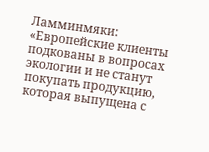Ламминмяки: «Европейские клиенты подкованы в вопросах экологии и не станут покупать продукцию, которая выпущена с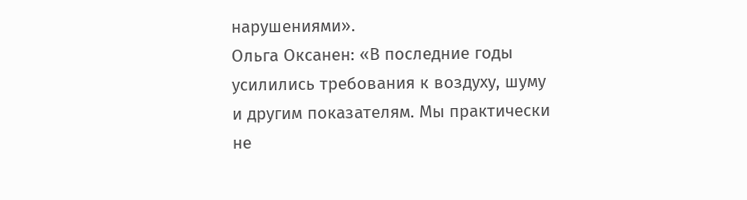нарушениями».
Ольга Оксанен: «В последние годы усилились требования к воздуху, шуму и другим показателям. Мы практически не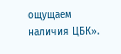ощущаем наличия ЦБК».